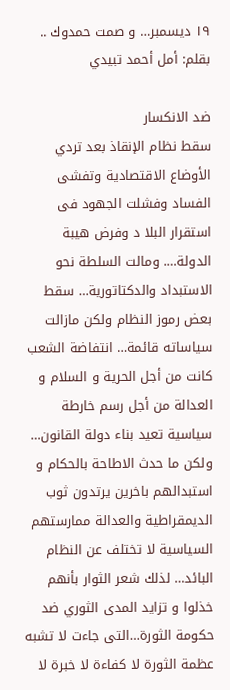١٩ ديسمبر… و صمت حمدوك .. بقلم: أمل أحمد تبيدي

ضد الانكسار
سقط نظام الإنقاذ بعد تردي الأوضاع الاقتصادية وتفشى الفساد وفشلت الجهود فى استقرار البلا د وفرض هيبة الدولة…. ومالت السلطة نحو الاستبداد والدكتاتورية… سقط بعض رموز النظام ولكن مازالت سياساته قائمة… انتفاضة الشعب كانت من أجل الحرية و السلام و العدالة من أجل رسم خارطة سياسية تعيد بناء دولة القانون… ولكن ما حدث الاطاحة بالحكام و استبدالهم باخرين يرتدون ثوب الديمقراطية والعدالة ممارستهم السياسية لا تختلف عن النظام البائد… لذلك شعر الثوار بأنهم خذلوا و تزايد المدى الثوري ضد حكومة الثورة…التى جاءت لا تشبه عظمة الثورة لا كفاءة لا خبرة لا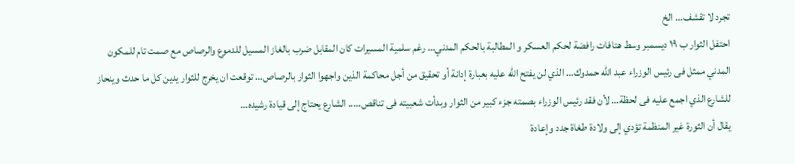تجرد لا تقشف… الخ
احتفل الثوار ب ١٩ ديسمبر وسط هتافات رافضة لحكم العسكر و المطالبة بالحكم المدني… رغم سلمية المسيرات كان المقابل ضرب بالغاز المسيل للدموع والرصاص مع صمت تام للمكون المدني ممثل فى رئيس الوزراء عبد الله حمدوك… الذي لن يفتح الله عليه بعبارة إدانة أو تحقيق من أجل محاكمة الذين واجهوا الثوار بالرصاص… توقعت ان يخرج للثوار يدين كل ما حدث وينحاز للشارع الذي اجمع عليه فى لحظة… لأن فقد رئيس الوزراء بصمته جزء كبير من الثوار وبدأت شعبيته فى تناقص….. الشارع يحتاج إلى قيادة رشيده…
يقال أن الثورة غير المنظمة تؤدي إلى ولادة طغاة جدد وإعادة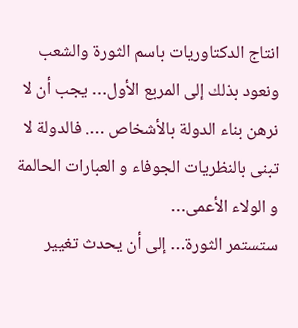انتاج الدكتاوريات باسم الثورة والشعب ونعود بذلك إلى المربع الأول… يجب أن لا نرهن بناء الدولة بالأشخاص …. فالدولة لا تبنى بالنظريات الجوفاء و العبارات الحالمة و الولاء الأعمى…
ستستمر الثورة… إلى أن يحدث تغيير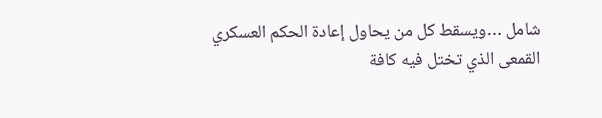شامل …ويسقط كل من يحاول إعادة الحكم العسكري القمعى الذي تختل فيه كافة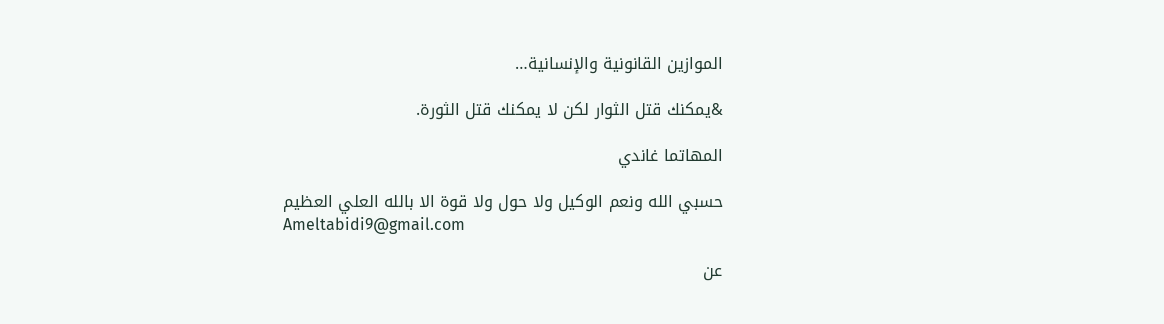الموازين القانونية والإنسانية…

&يمكنك قتل الثوار لكن لا يمكنك قتل الثورة.

المهاتما غاندي

حسبي الله ونعم الوكيل ولا حول ولا قوة الا بالله العلي العظيم
Ameltabidi9@gmail.com

عن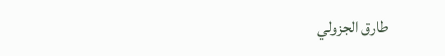طارق الجزولي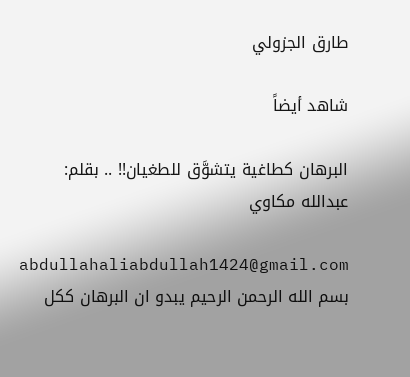طارق الجزولي

شاهد أيضاً

البرهان كطاغية يتشوَّق للطغيان!! .. بقلم: عبدالله مكاوي

abdullahaliabdullah1424@gmail.com بسم الله الرحمن الرحيم يبدو ان البرهان ككل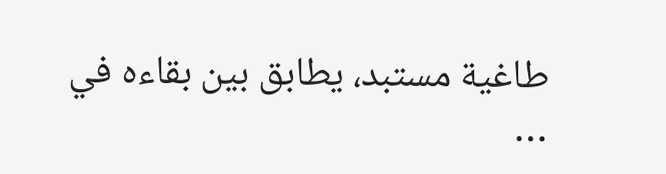طاغية مستبد، يطابق بين بقاءه في …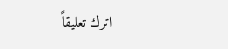اترك تعليقاً